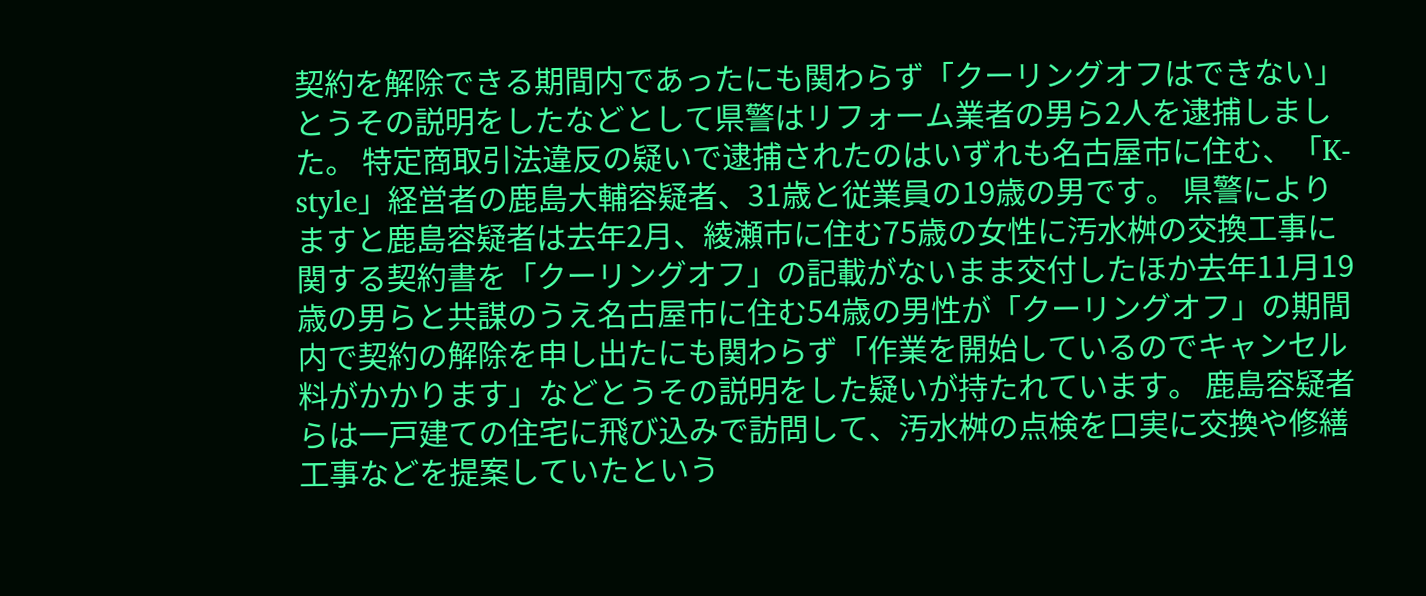契約を解除できる期間内であったにも関わらず「クーリングオフはできない」とうその説明をしたなどとして県警はリフォーム業者の男ら2人を逮捕しました。 特定商取引法違反の疑いで逮捕されたのはいずれも名古屋市に住む、「K-style」経営者の鹿島大輔容疑者、31歳と従業員の19歳の男です。 県警によりますと鹿島容疑者は去年2月、綾瀬市に住む75歳の女性に汚水桝の交換工事に関する契約書を「クーリングオフ」の記載がないまま交付したほか去年11月19歳の男らと共謀のうえ名古屋市に住む54歳の男性が「クーリングオフ」の期間内で契約の解除を申し出たにも関わらず「作業を開始しているのでキャンセル料がかかります」などとうその説明をした疑いが持たれています。 鹿島容疑者らは一戸建ての住宅に飛び込みで訪問して、汚水桝の点検を口実に交換や修繕工事などを提案していたという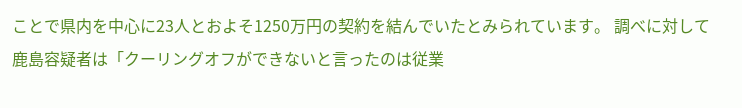ことで県内を中心に23人とおよそ1250万円の契約を結んでいたとみられています。 調べに対して鹿島容疑者は「クーリングオフができないと言ったのは従業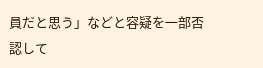員だと思う」などと容疑を一部否認して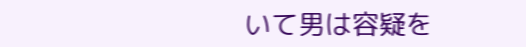いて男は容疑を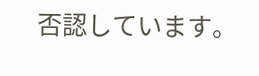否認しています。